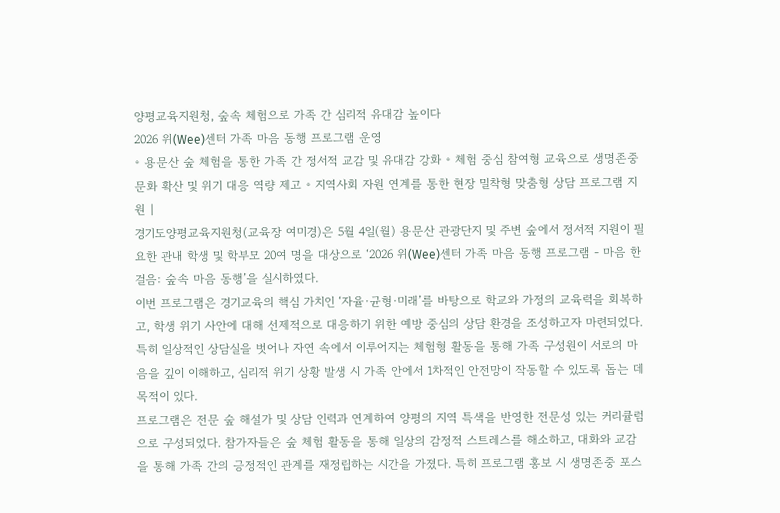양평교육지원청, 숲속 체험으로 가족 간 심리적 유대감 높이다
2026 위(Wee)센터 가족 마음 동행 프로그램 운영
◦ 용문산 숲 체험을 통한 가족 간 정서적 교감 및 유대감 강화 ◦ 체험 중심 참여형 교육으로 생명존중 문화 확산 및 위기 대응 역량 제고 ◦ 지역사회 자원 연계를 통한 현장 밀착형 맞춤형 상담 프로그램 지원 |
경기도양평교육지원청(교육장 여미경)은 5월 4일(월) 용문산 관광단지 및 주변 숲에서 정서적 지원이 필요한 관내 학생 및 학부모 20여 명을 대상으로 ‘2026 위(Wee)센터 가족 마음 동행 프로그램 - 마음 한 걸음: 숲속 마음 동행’을 실시하였다.
이번 프로그램은 경기교육의 핵심 가치인 ‘자율·균형·미래’를 바탕으로 학교와 가정의 교육력을 회복하고, 학생 위기 사안에 대해 선제적으로 대응하기 위한 예방 중심의 상담 환경을 조성하고자 마련되었다. 특히 일상적인 상담실을 벗어나 자연 속에서 이루어지는 체험형 활동을 통해 가족 구성원이 서로의 마음을 깊이 이해하고, 심리적 위기 상황 발생 시 가족 안에서 1차적인 안전망이 작동할 수 있도록 돕는 데 목적이 있다.
프로그램은 전문 숲 해설가 및 상담 인력과 연계하여 양평의 지역 특색을 반영한 전문성 있는 커리큘럼으로 구성되었다. 참가자들은 숲 체험 활동을 통해 일상의 감정적 스트레스를 해소하고, 대화와 교감을 통해 가족 간의 긍정적인 관계를 재정립하는 시간을 가졌다. 특히 프로그램 홍보 시 생명존중 포스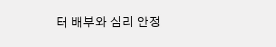터 배부와 심리 안정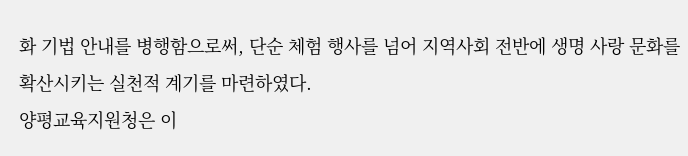화 기법 안내를 병행함으로써, 단순 체험 행사를 넘어 지역사회 전반에 생명 사랑 문화를 확산시키는 실천적 계기를 마련하였다.
양평교육지원청은 이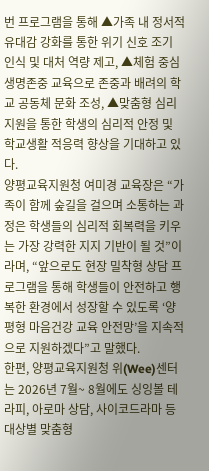번 프로그램을 통해 ▲가족 내 정서적 유대감 강화를 통한 위기 신호 조기 인식 및 대처 역량 제고, ▲체험 중심 생명존중 교육으로 존중과 배려의 학교 공동체 문화 조성, ▲맞춤형 심리 지원을 통한 학생의 심리적 안정 및 학교생활 적응력 향상을 기대하고 있다.
양평교육지원청 여미경 교육장은 “가족이 함께 숲길을 걸으며 소통하는 과정은 학생들의 심리적 회복력을 키우는 가장 강력한 지지 기반이 될 것”이라며, “앞으로도 현장 밀착형 상담 프로그램을 통해 학생들이 안전하고 행복한 환경에서 성장할 수 있도록 ‘양평형 마음건강 교육 안전망’을 지속적으로 지원하겠다”고 말했다.
한편, 양평교육지원청 위(Wee)센터는 2026년 7월~ 8월에도 싱잉볼 테라피, 아로마 상담, 사이코드라마 등 대상별 맞춤형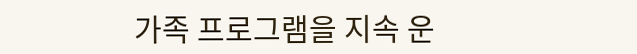가족 프로그램을 지속 운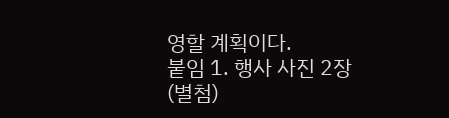영할 계획이다.
붙임 1. 행사 사진 2장(별첨)